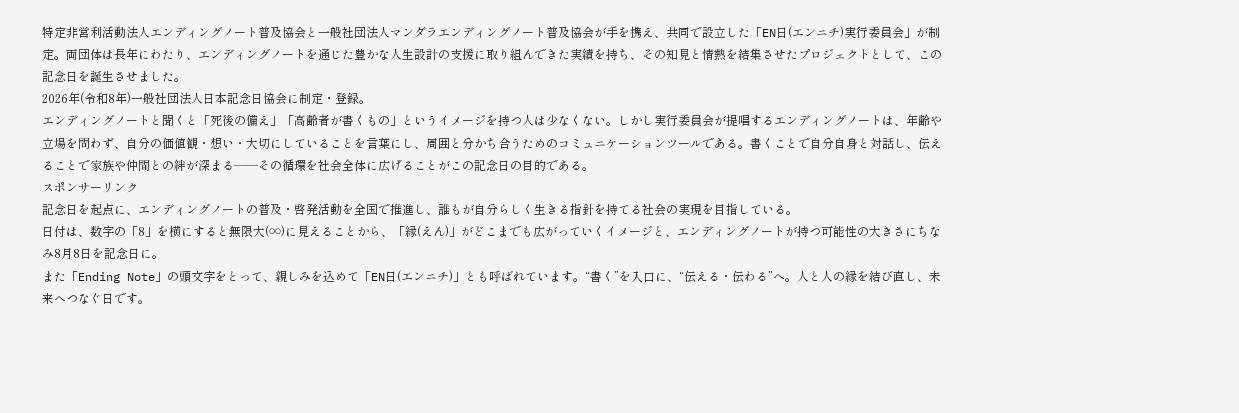特定非営利活動法人エンディングノート普及協会と一般社団法人マンダラエンディングノート普及協会が手を携え、共同で設立した「EN日(エンニチ)実行委員会」が制定。両団体は長年にわたり、エンディングノートを通じた豊かな人生設計の支援に取り組んできた実績を持ち、その知見と情熱を結集させたプロジェクトとして、この記念日を誕生させました。
2026年(令和8年)一般社団法人日本記念日協会に制定・登録。
エンディングノートと聞くと「死後の備え」「高齢者が書くもの」というイメージを持つ人は少なくない。しかし実行委員会が提唱するエンディングノートは、年齢や立場を問わず、自分の価値観・想い・大切にしていることを言葉にし、周囲と分かち合うためのコミュニケーションツールである。書くことで自分自身と対話し、伝えることで家族や仲間との絆が深まる――その循環を社会全体に広げることがこの記念日の目的である。
スポンサーリンク
記念日を起点に、エンディングノートの普及・啓発活動を全国で推進し、誰もが自分らしく生きる指針を持てる社会の実現を目指している。
日付は、数字の「8」を横にすると無限大(∞)に見えることから、「縁(えん)」がどこまでも広がっていくイメージと、エンディングノートが持つ可能性の大きさにちなみ8月8日を記念日に。
また「Ending Note」の頭文字をとって、親しみを込めて「EN日(エンニチ)」とも呼ばれています。“書く”を入口に、“伝える・伝わる”へ。人と人の縁を結び直し、未来へつなぐ日です。